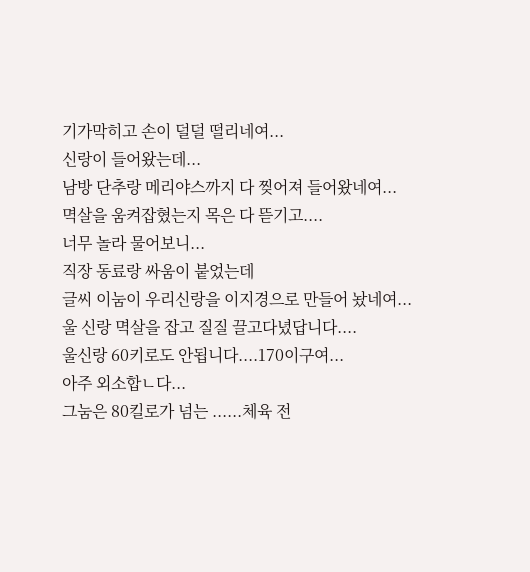기가막히고 손이 덜덜 떨리네여...
신랑이 들어왔는데...
남방 단추랑 메리야스까지 다 찢어져 들어왔네여...
멱살을 움켜잡혔는지 목은 다 뜯기고....
너무 놀라 물어보니...
직장 동료랑 싸움이 붙었는데
글씨 이눔이 우리신랑을 이지경으로 만들어 놨네여...
울 신랑 멱살을 잡고 질질 끌고다녔답니다....
울신랑 60키로도 안됩니다....170이구여...
아주 외소합ㄴ다...
그눔은 80킬로가 넘는 ......체육 전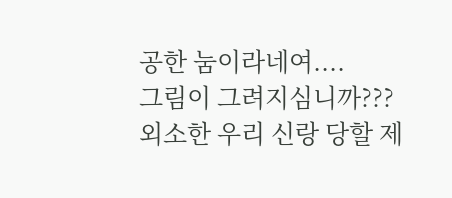공한 눔이라네여....
그림이 그려지심니까???
외소한 우리 신랑 당할 제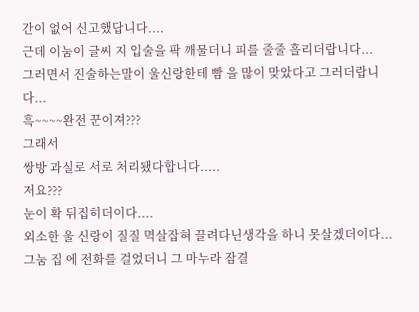간이 없어 신고했답니다....
근데 이눔이 글씨 지 입술을 팍 깨물더니 피를 줄줄 흘리더랍니다...
그러면서 진술하는말이 울신랑한테 빰 을 많이 맞았다고 그러더랍니다...
흑~~~~완전 꾼이져???
그래서
쌍방 과실로 서로 처리됐다합니다.....
저요???
눈이 확 뒤집히더이다....
외소한 울 신랑이 질질 멱살잡혀 끌려다닌생각을 하니 못살겠더이다...
그눔 집 에 전화를 걸었더니 그 마누라 잠결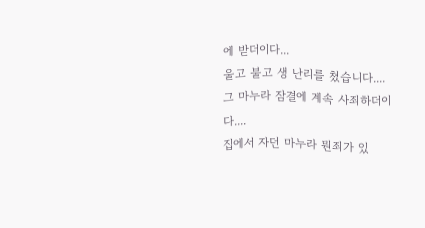에 받더이다...
울고 불고 생 난리를 쳤습니다....
그 마누라 잠결에 계속 사죄하더이다....
집에서 자던 마누라 뭔죄가 있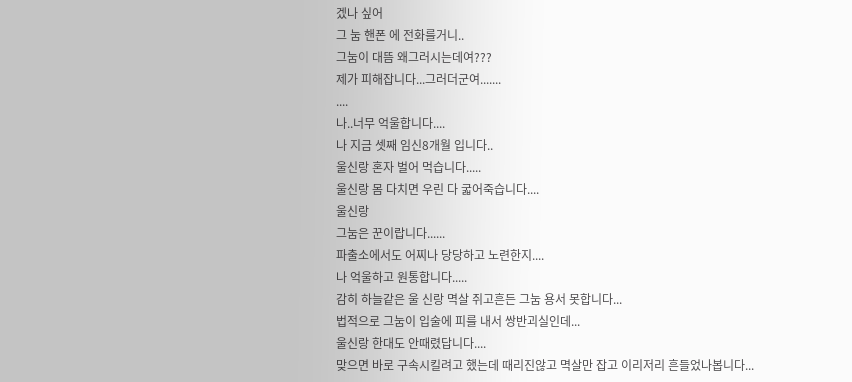겠나 싶어
그 눔 핸폰 에 전화를거니..
그눔이 대뜸 왜그러시는데여???
제가 피해잡니다...그러더군여.......
....
나..너무 억울합니다....
나 지금 셋째 임신8개월 입니다..
울신랑 혼자 벌어 먹습니다.....
울신랑 몸 다치면 우린 다 굷어죽습니다....
울신랑
그눔은 꾼이랍니다......
파출소에서도 어찌나 당당하고 노련한지....
나 억울하고 원통합니다.....
감히 하늘같은 울 신랑 멱살 쥐고흔든 그눔 용서 못합니다...
법적으로 그눔이 입술에 피를 내서 쌍반괴실인데...
울신랑 한대도 안때렸답니다....
맞으면 바로 구속시킬려고 했는데 때리진않고 멱살만 잡고 이리저리 흔들었나봅니다...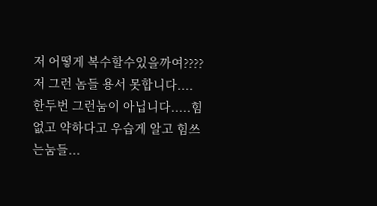저 어떻게 복수할수있을까여????
저 그런 놈들 용서 못합니다....
한두번 그런눔이 아닙니다.....힘없고 약하다고 우습게 알고 힘쓰는눔들...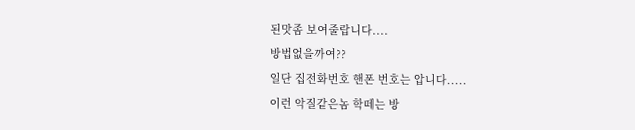된맛좀 보여줄랍니다....
방법없을까여??
일단 집전화번호 핸폰 번호는 압니다.....
이런 악질같은놈 학떼는 방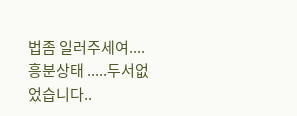법좀 일러주세여....
흥분상태 .....두서없었습니다..